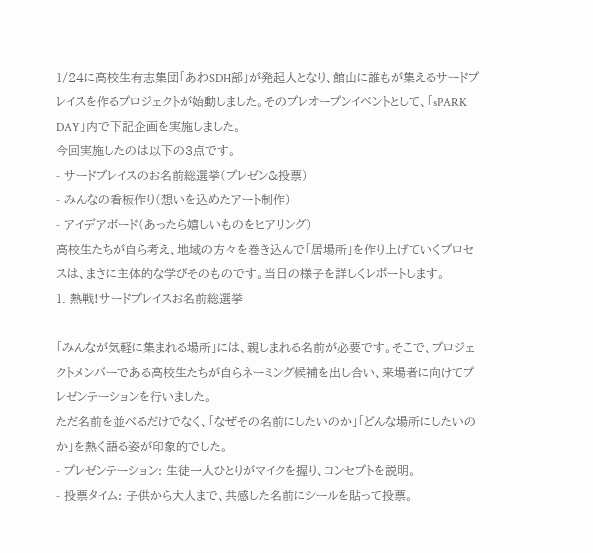1/24に高校生有志集団「あわSDH部」が発起人となり、館山に誰もが集えるサードプレイスを作るプロジェクトが始動しました。そのプレオープンイベントとして、「sPARK DAY」内で下記企画を実施しました。
今回実施したのは以下の3点です。
- サードプレイスのお名前総選挙(プレゼン&投票)
- みんなの看板作り(想いを込めたアート制作)
- アイデアボード(あったら嬉しいものをヒアリング)
高校生たちが自ら考え、地域の方々を巻き込んで「居場所」を作り上げていくプロセスは、まさに主体的な学びそのものです。当日の様子を詳しくレポートします。
1. 熱戦!サードプレイスお名前総選挙

「みんなが気軽に集まれる場所」には、親しまれる名前が必要です。そこで、プロジェクトメンバーである高校生たちが自らネーミング候補を出し合い、来場者に向けてプレゼンテーションを行いました。
ただ名前を並べるだけでなく、「なぜその名前にしたいのか」「どんな場所にしたいのか」を熱く語る姿が印象的でした。
- プレゼンテーション: 生徒一人ひとりがマイクを握り、コンセプトを説明。
- 投票タイム: 子供から大人まで、共感した名前にシールを貼って投票。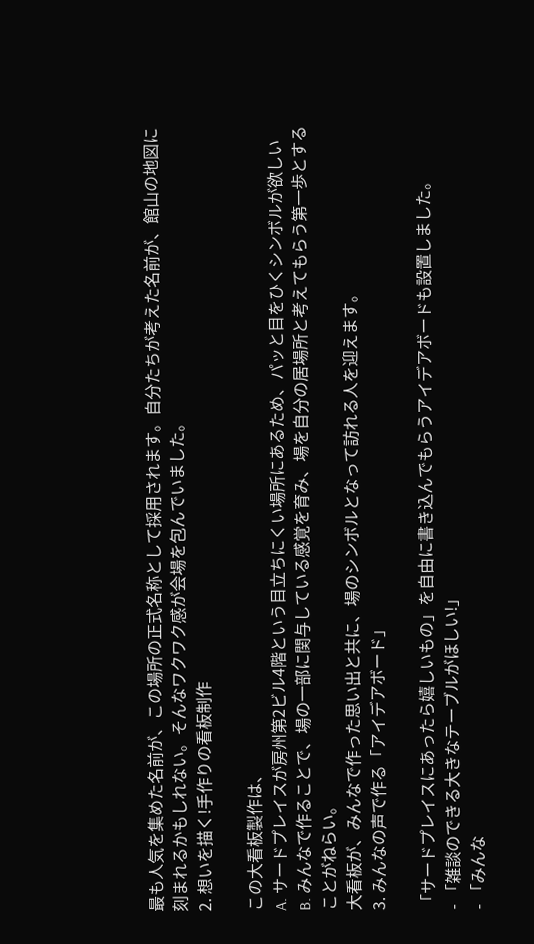最も人気を集めた名前が、この場所の正式名称として採用されます。自分たちが考えた名前が、館山の地図に刻まれるかもしれない。そんなワクワク感が会場を包んでいました。
2. 想いを描く!手作りの看板制作

この大看板製作は、
A. サードプレイスが房州第2ビル4階という目立ちにくい場所にあるため、パッと目をひくシンボルが欲しい
B. みんなで作ることで、場の一部に関与している感覚を育み、場を自分の居場所と考えてもらう第一歩とする
ことがねらい。
大看板が、みんなで作った思い出と共に、場のシンボルとなって訪れる人を迎えます。
3. みんなの声で作る「アイデアボード」

「サードプレイスにあったら嬉しいもの」を自由に書き込んでもらうアイデアボードも設置しました。
- 「雑談のできる大きなテーブルがほしい!」
- 「みんな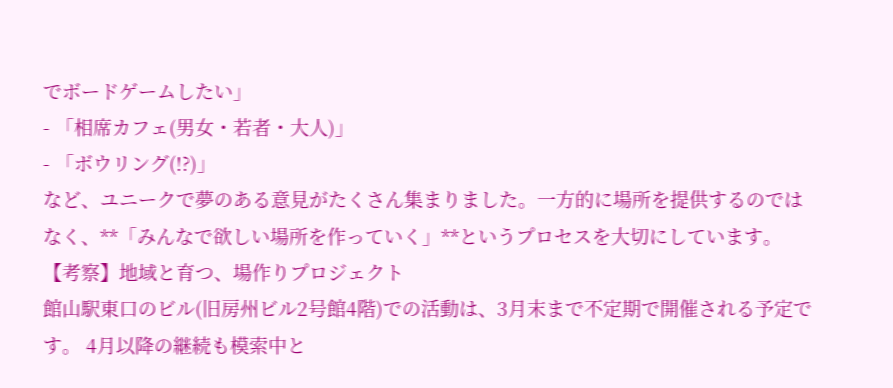でボードゲームしたい」
- 「相席カフェ(男女・若者・大人)」
- 「ボウリング(!?)」
など、ユニークで夢のある意見がたくさん集まりました。一方的に場所を提供するのではなく、**「みんなで欲しい場所を作っていく」**というプロセスを大切にしています。
【考察】地域と育つ、場作りプロジェクト
館山駅東口のビル(旧房州ビル2号館4階)での活動は、3月末まで不定期で開催される予定です。 4月以降の継続も模索中と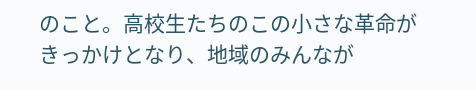のこと。高校生たちのこの小さな革命がきっかけとなり、地域のみんなが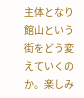主体となり館山という街をどう変えていくのか。楽しみ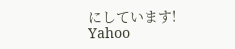にしています!
Yahoo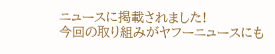ニュースに掲載されました!
今回の取り組みがヤフーニュースにも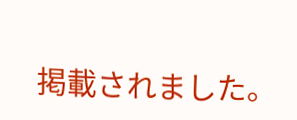掲載されました。